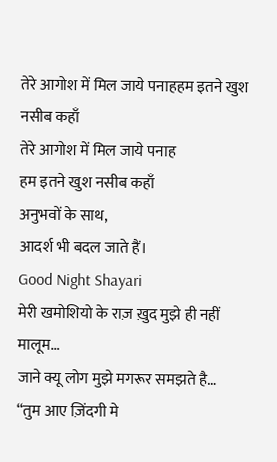तेरे आगोश में मिल जाये पनाहहम इतने खुश नसीब कहाँ
तेरे आगोश में मिल जाये पनाह
हम इतने खुश नसीब कहाँ
अनुभवों के साथ,
आदर्श भी बदल जाते हैं।
Good Night Shayari
मेरी खमोशियो के राज़ ख़ुद मुझे ही नहीं मालूम…
जाने क्यू लोग मुझे मगरूर समझते है…
“तुम आए ज़िंदगी मे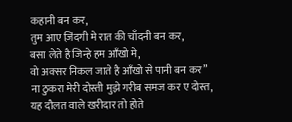कहानी बन कर,
तुम आए ज़िंदगी मे रात की चाँदनी बन कर,
बसा लेते है जिन्हे हम आँखो मे,
वो अक्सर निकल जाते है आँखो से पानी बन कर”
ना ठुकरा मेरी दोस्ती मुझे गरीब समज कर ए दोस्त,
यह दौलत वाले खरीदार तो होते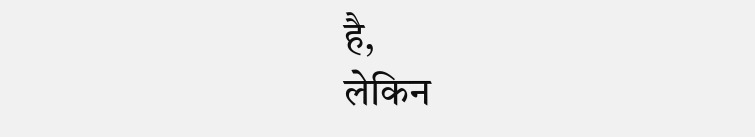है,
लेकिन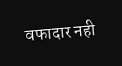वफादार नही